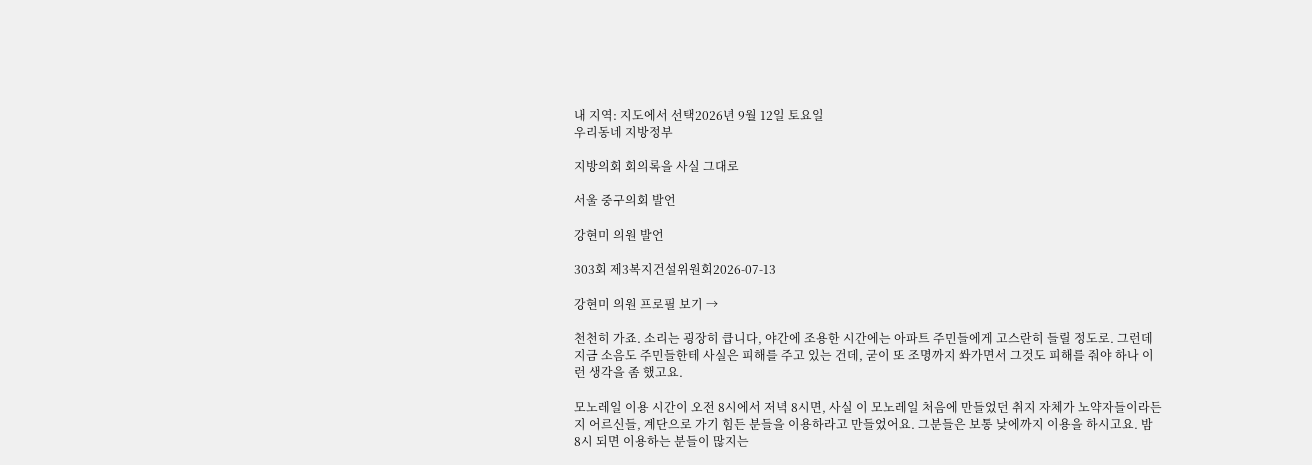내 지역: 지도에서 선택2026년 9월 12일 토요일
우리동네 지방정부

지방의회 회의록을 사실 그대로

서울 중구의회 발언

강현미 의원 발언

303회 제3복지건설위원회2026-07-13

강현미 의원 프로필 보기 →

천천히 가죠. 소리는 굉장히 큽니다, 야간에 조용한 시간에는 아파트 주민들에게 고스란히 들릴 정도로. 그런데 지금 소음도 주민들한테 사실은 피해를 주고 있는 건데, 굳이 또 조명까지 쏴가면서 그것도 피해를 줘야 하나 이런 생각을 좀 했고요.

모노레일 이용 시간이 오전 8시에서 저녁 8시면, 사실 이 모노레일 처음에 만들었던 취지 자체가 노약자들이라든지 어르신들, 계단으로 가기 힘든 분들을 이용하라고 만들었어요. 그분들은 보통 낮에까지 이용을 하시고요. 밤 8시 되면 이용하는 분들이 많지는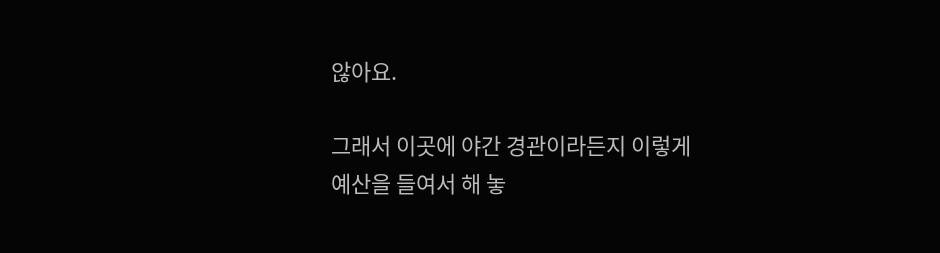않아요.

그래서 이곳에 야간 경관이라든지 이렇게 예산을 들여서 해 놓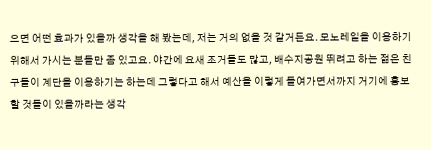으면 어떤 효과가 있을까 생각을 해 봤는데, 저는 거의 없을 것 같거든요. 모노레일을 이용하기 위해서 가시는 분들만 좀 있고요. 야간에 요새 조거들도 많고, 배수지공원 뛰려고 하는 젊은 친구들이 계단을 이용하기는 하는데 그렇다고 해서 예산을 이렇게 들여가면서까지 거기에 홍보할 것들이 있을까라는 생각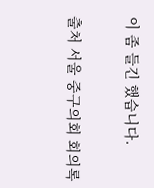이 좀 들긴 했습니다.

출처 서울 중구의회 회의록